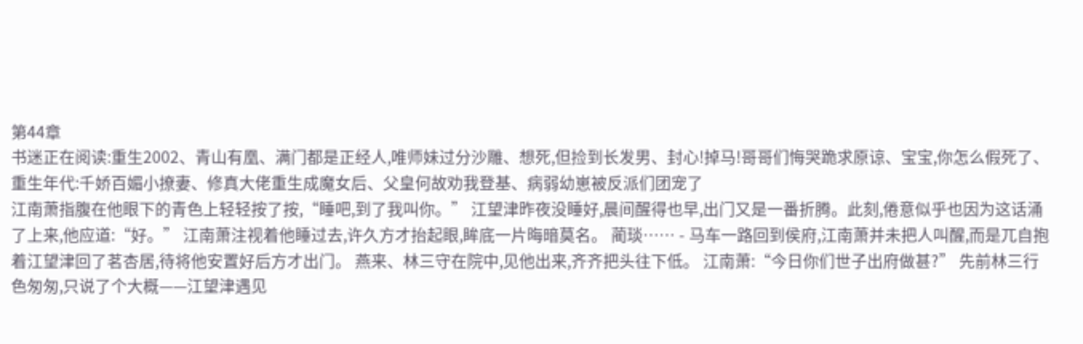第44章
书迷正在阅读:重生2002、青山有凰、满门都是正经人,唯师妹过分沙雕、想死,但捡到长发男、封心!掉马!哥哥们悔哭跪求原谅、宝宝,你怎么假死了、重生年代:千娇百媚小撩妻、修真大佬重生成魔女后、父皇何故劝我登基、病弱幼崽被反派们团宠了
江南萧指腹在他眼下的青色上轻轻按了按,“睡吧,到了我叫你。” 江望津昨夜没睡好,晨间醒得也早,出门又是一番折腾。此刻,倦意似乎也因为这话涌了上来,他应道:“好。” 江南萧注视着他睡过去,许久方才抬起眼,眸底一片晦暗莫名。 蔺琰…… - 马车一路回到侯府,江南萧并未把人叫醒,而是兀自抱着江望津回了茗杏居,待将他安置好后方才出门。 燕来、林三守在院中,见他出来,齐齐把头往下低。 江南萧:“今日你们世子出府做甚?” 先前林三行色匆匆,只说了个大概——江望津遇见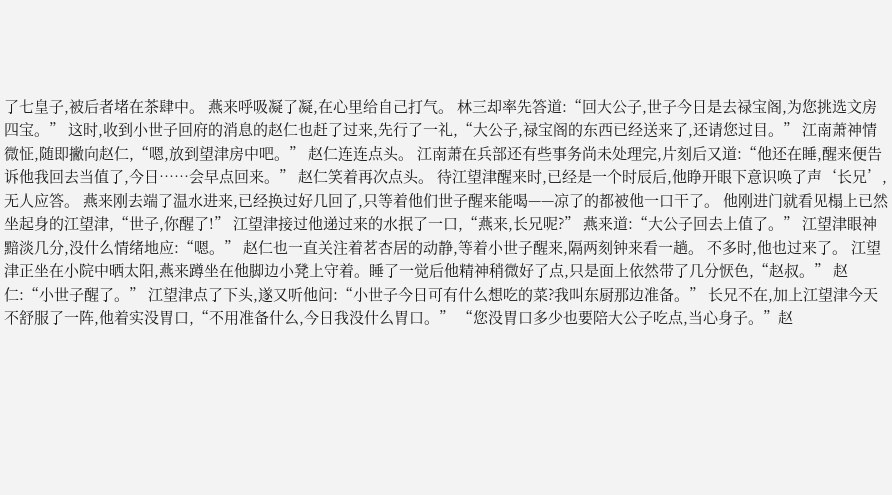了七皇子,被后者堵在茶肆中。 燕来呼吸凝了凝,在心里给自己打气。 林三却率先答道:“回大公子,世子今日是去禄宝阁,为您挑选文房四宝。” 这时,收到小世子回府的消息的赵仁也赶了过来,先行了一礼,“大公子,禄宝阁的东西已经送来了,还请您过目。” 江南萧神情微怔,随即撇向赵仁,“嗯,放到望津房中吧。” 赵仁连连点头。 江南萧在兵部还有些事务尚未处理完,片刻后又道:“他还在睡,醒来便告诉他我回去当值了,今日……会早点回来。” 赵仁笑着再次点头。 待江望津醒来时,已经是一个时辰后,他睁开眼下意识唤了声‘长兄’,无人应答。 燕来刚去端了温水进来,已经换过好几回了,只等着他们世子醒来能喝——凉了的都被他一口干了。 他刚进门就看见榻上已然坐起身的江望津,“世子,你醒了!” 江望津接过他递过来的水抿了一口,“燕来,长兄呢?” 燕来道:“大公子回去上值了。” 江望津眼神黯淡几分,没什么情绪地应:“嗯。” 赵仁也一直关注着茗杏居的动静,等着小世子醒来,隔两刻钟来看一趟。 不多时,他也过来了。 江望津正坐在小院中晒太阳,燕来蹲坐在他脚边小凳上守着。睡了一觉后他精神稍微好了点,只是面上依然带了几分恹色,“赵叔。” 赵仁:“小世子醒了。” 江望津点了下头,遂又听他问:“小世子今日可有什么想吃的菜?我叫东厨那边准备。” 长兄不在,加上江望津今天不舒服了一阵,他着实没胃口,“不用准备什么,今日我没什么胃口。” “您没胃口多少也要陪大公子吃点,当心身子。”赵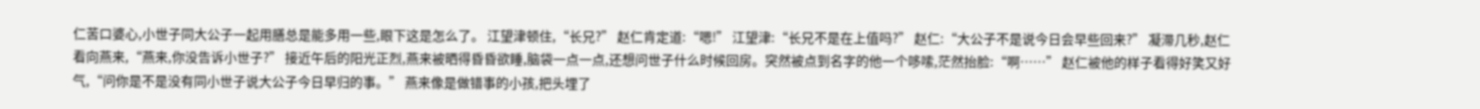仁苦口婆心,小世子同大公子一起用膳总是能多用一些,眼下这是怎么了。 江望津顿住,“长兄?” 赵仁肯定道:“嗯!” 江望津:“长兄不是在上值吗?” 赵仁:“大公子不是说今日会早些回来?” 凝滞几秒,赵仁看向燕来,“燕来,你没告诉小世子?” 接近午后的阳光正烈,燕来被晒得昏昏欲睡,脑袋一点一点,还想问世子什么时候回房。突然被点到名字的他一个哆嗦,茫然抬脸:“啊……” 赵仁被他的样子看得好笑又好气,“问你是不是没有同小世子说大公子今日早归的事。” 燕来像是做错事的小孩,把头埋了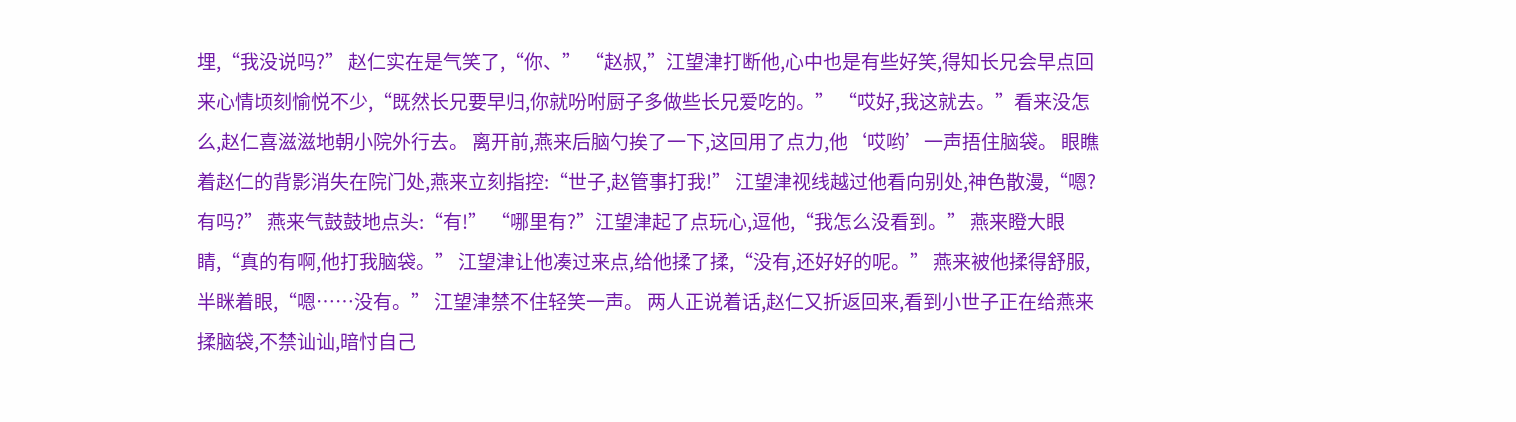埋,“我没说吗?” 赵仁实在是气笑了,“你、” “赵叔,”江望津打断他,心中也是有些好笑,得知长兄会早点回来心情顷刻愉悦不少,“既然长兄要早归,你就吩咐厨子多做些长兄爱吃的。” “哎好,我这就去。”看来没怎么,赵仁喜滋滋地朝小院外行去。 离开前,燕来后脑勺挨了一下,这回用了点力,他‘哎哟’一声捂住脑袋。 眼瞧着赵仁的背影消失在院门处,燕来立刻指控:“世子,赵管事打我!” 江望津视线越过他看向别处,神色散漫,“嗯?有吗?” 燕来气鼓鼓地点头:“有!” “哪里有?”江望津起了点玩心,逗他,“我怎么没看到。” 燕来瞪大眼睛,“真的有啊,他打我脑袋。” 江望津让他凑过来点,给他揉了揉,“没有,还好好的呢。” 燕来被他揉得舒服,半眯着眼,“嗯……没有。” 江望津禁不住轻笑一声。 两人正说着话,赵仁又折返回来,看到小世子正在给燕来揉脑袋,不禁讪讪,暗忖自己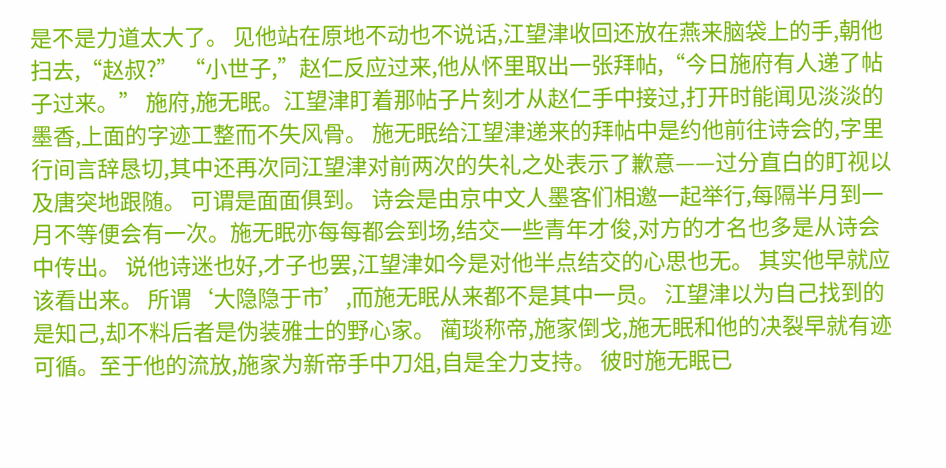是不是力道太大了。 见他站在原地不动也不说话,江望津收回还放在燕来脑袋上的手,朝他扫去,“赵叔?” “小世子,”赵仁反应过来,他从怀里取出一张拜帖,“今日施府有人递了帖子过来。” 施府,施无眠。江望津盯着那帖子片刻才从赵仁手中接过,打开时能闻见淡淡的墨香,上面的字迹工整而不失风骨。 施无眠给江望津递来的拜帖中是约他前往诗会的,字里行间言辞恳切,其中还再次同江望津对前两次的失礼之处表示了歉意——过分直白的盯视以及唐突地跟随。 可谓是面面俱到。 诗会是由京中文人墨客们相邀一起举行,每隔半月到一月不等便会有一次。施无眠亦每每都会到场,结交一些青年才俊,对方的才名也多是从诗会中传出。 说他诗迷也好,才子也罢,江望津如今是对他半点结交的心思也无。 其实他早就应该看出来。 所谓‘大隐隐于市’,而施无眠从来都不是其中一员。 江望津以为自己找到的是知己,却不料后者是伪装雅士的野心家。 蔺琰称帝,施家倒戈,施无眠和他的决裂早就有迹可循。至于他的流放,施家为新帝手中刀俎,自是全力支持。 彼时施无眠已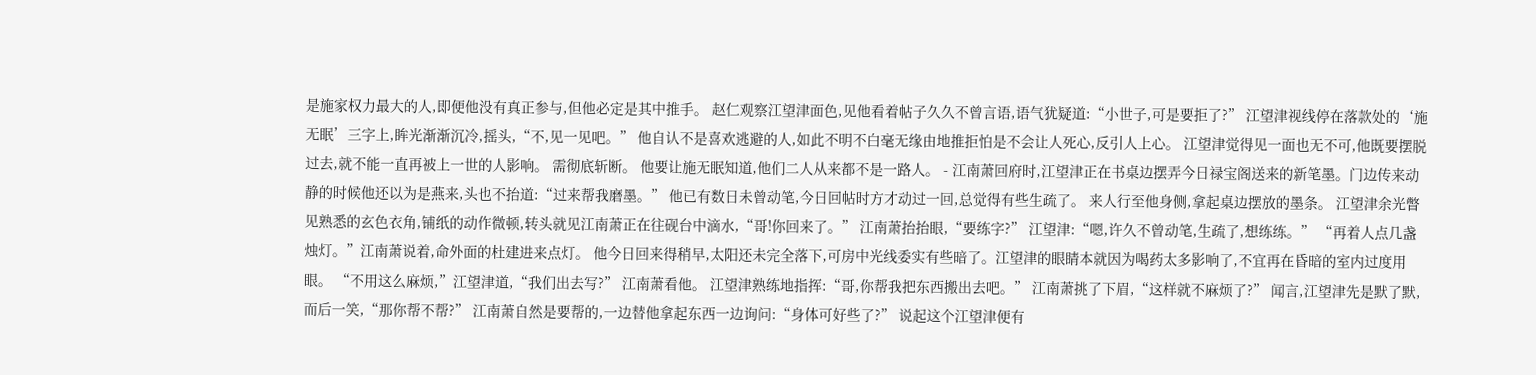是施家权力最大的人,即便他没有真正参与,但他必定是其中推手。 赵仁观察江望津面色,见他看着帖子久久不曾言语,语气犹疑道:“小世子,可是要拒了?” 江望津视线停在落款处的‘施无眠’三字上,眸光渐渐沉冷,摇头,“不,见一见吧。” 他自认不是喜欢逃避的人,如此不明不白毫无缘由地推拒怕是不会让人死心,反引人上心。 江望津觉得见一面也无不可,他既要摆脱过去,就不能一直再被上一世的人影响。 需彻底斩断。 他要让施无眠知道,他们二人从来都不是一路人。 - 江南萧回府时,江望津正在书桌边摆弄今日禄宝阁送来的新笔墨。门边传来动静的时候他还以为是燕来,头也不抬道:“过来帮我磨墨。” 他已有数日未曾动笔,今日回帖时方才动过一回,总觉得有些生疏了。 来人行至他身侧,拿起桌边摆放的墨条。 江望津余光瞥见熟悉的玄色衣角,铺纸的动作微顿,转头就见江南萧正在往砚台中滴水,“哥!你回来了。” 江南萧抬抬眼,“要练字?” 江望津:“嗯,许久不曾动笔,生疏了,想练练。” “再着人点几盏烛灯。”江南萧说着,命外面的杜建进来点灯。 他今日回来得稍早,太阳还未完全落下,可房中光线委实有些暗了。江望津的眼睛本就因为喝药太多影响了,不宜再在昏暗的室内过度用眼。 “不用这么麻烦,”江望津道,“我们出去写?” 江南萧看他。 江望津熟练地指挥:“哥,你帮我把东西搬出去吧。” 江南萧挑了下眉,“这样就不麻烦了?” 闻言,江望津先是默了默,而后一笑,“那你帮不帮?” 江南萧自然是要帮的,一边替他拿起东西一边询问:“身体可好些了?” 说起这个江望津便有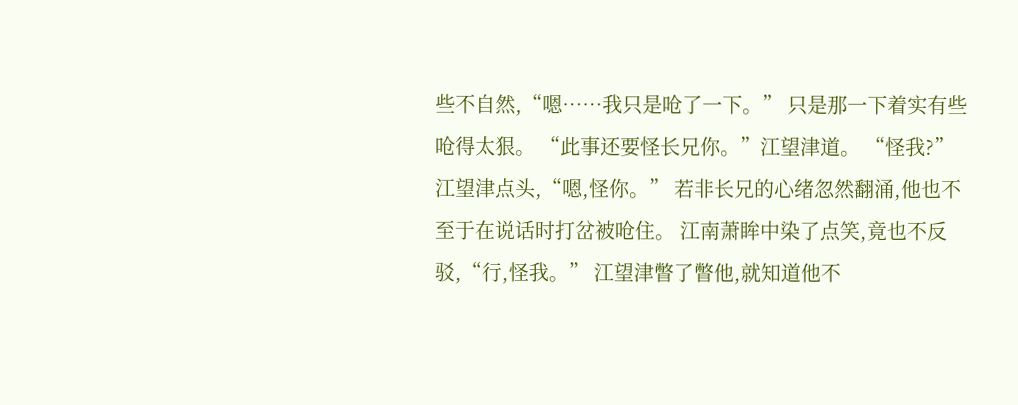些不自然,“嗯……我只是呛了一下。” 只是那一下着实有些呛得太狠。 “此事还要怪长兄你。”江望津道。 “怪我?” 江望津点头,“嗯,怪你。” 若非长兄的心绪忽然翻涌,他也不至于在说话时打岔被呛住。 江南萧眸中染了点笑,竟也不反驳,“行,怪我。” 江望津瞥了瞥他,就知道他不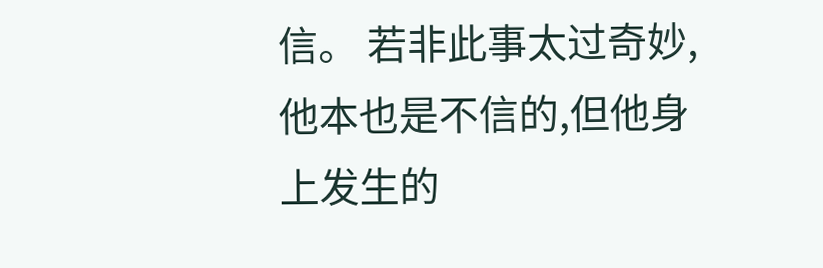信。 若非此事太过奇妙,他本也是不信的,但他身上发生的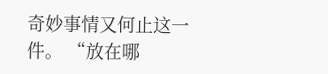奇妙事情又何止这一件。 “放在哪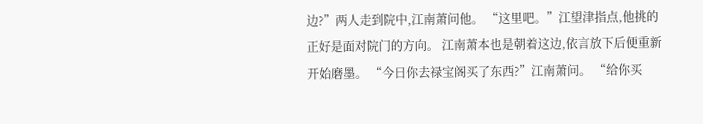边?”两人走到院中,江南萧问他。 “这里吧。”江望津指点,他挑的正好是面对院门的方向。 江南萧本也是朝着这边,依言放下后便重新开始磨墨。 “今日你去禄宝阁买了东西?”江南萧问。 “给你买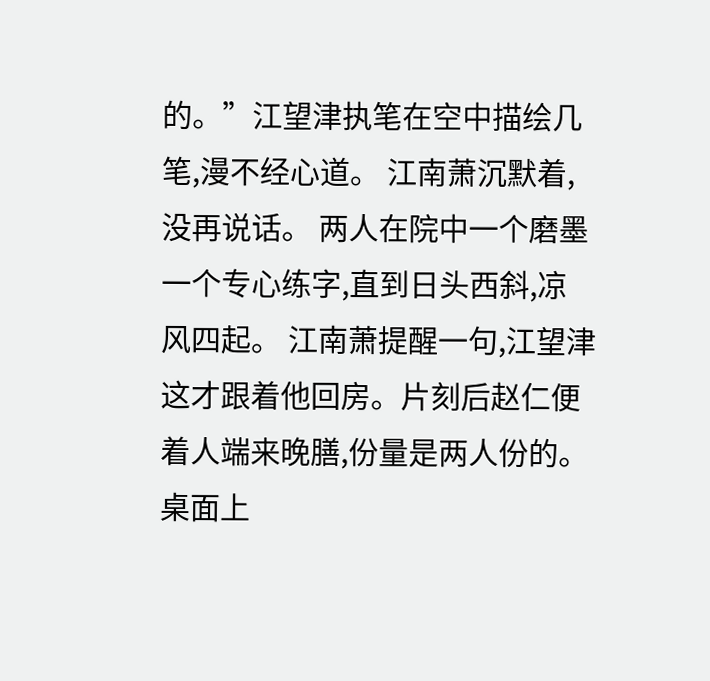的。”江望津执笔在空中描绘几笔,漫不经心道。 江南萧沉默着,没再说话。 两人在院中一个磨墨一个专心练字,直到日头西斜,凉风四起。 江南萧提醒一句,江望津这才跟着他回房。片刻后赵仁便着人端来晚膳,份量是两人份的。 桌面上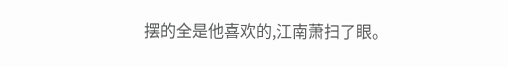摆的全是他喜欢的,江南萧扫了眼。